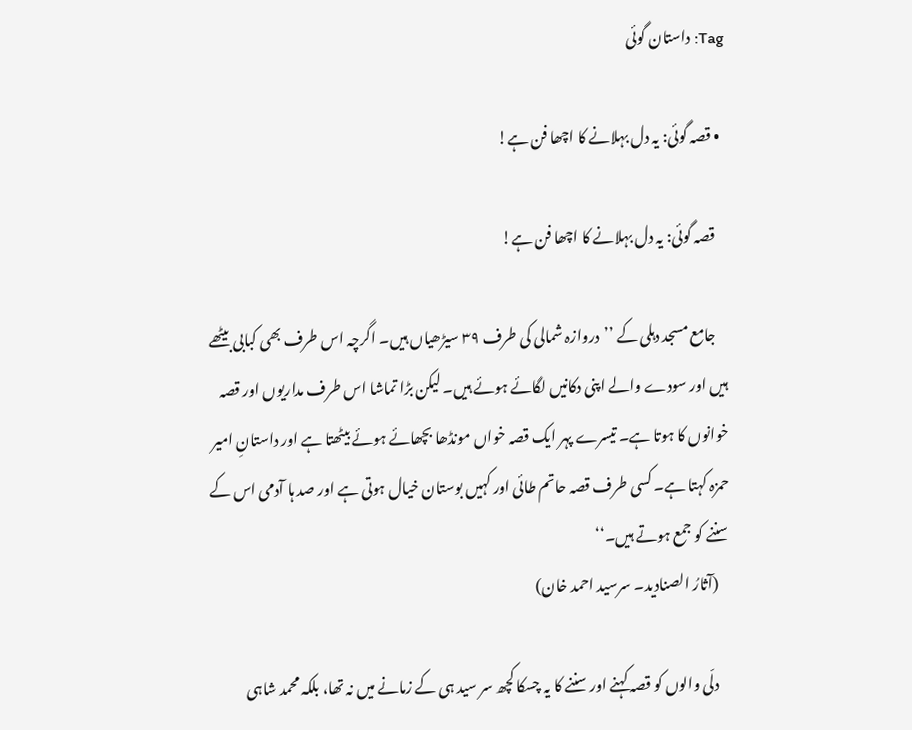Tag: داستان گوئی

  • قصہ گوئی: یہ دل بہلانے کا اچھا فن ہے!

    قصہ گوئی: یہ دل بہلانے کا اچھا فن ہے!

    جامع مسجد دہلی کے ’’دروازہ شمالی کی طرف ۳۹ سیڑھیاں ہیں۔ اگرچہ اس طرف بھی کبابی بیٹھے ہیں اور سودے والے اپنی دکانیں لگائے ہوئے ہیں۔ لیکن بڑا تماشا اس طرف مداریوں اور قصہ خوانوں کا ہوتا ہے۔ تیسرے پہر ایک قصہ خواں مونڈھا بچھائے ہوئے بیٹھتا ہے اور داستانِ امیر حمزہ کہتا ہے۔ کسی طرف قصہ حاتم طائی اور کہیں بوستان خیال ہوتی ہے اور صد ہا آدمی اس کے سننے کو جمع ہوتے ہیں۔‘‘
    (آثارُ الصنادید۔ سرسید احمد خان)

    دلّی والوں کو قصہ کہنے اور سننے کا یہ چسکا کچھ سر سید ہی کے زمانے میں نہ تھا، بلکہ محمد شاہی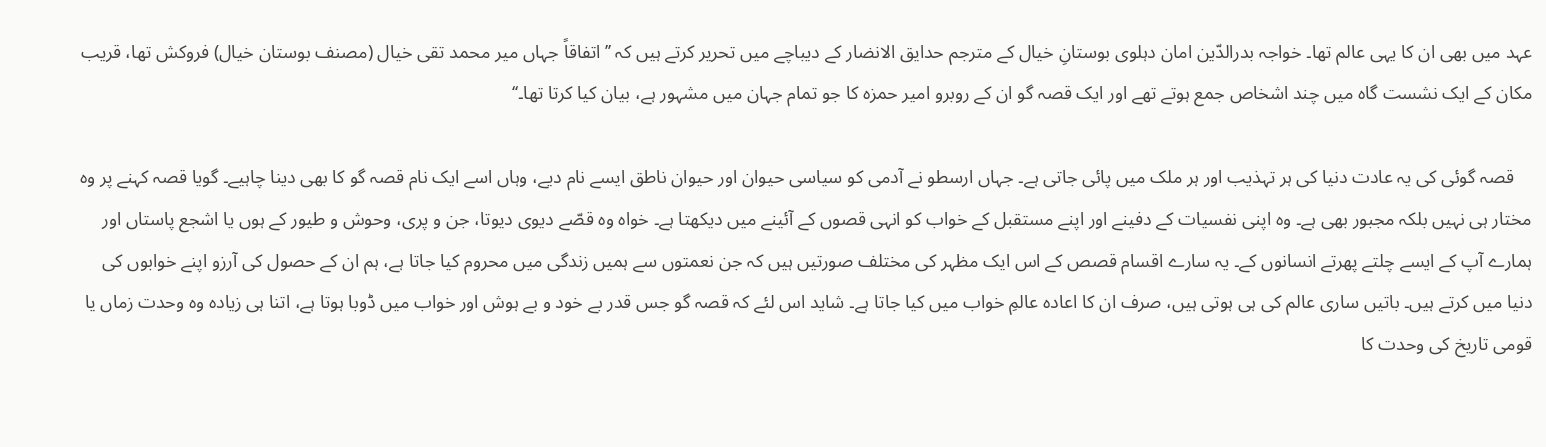عہد میں بھی ان کا یہی عالم تھا۔ خواجہ بدرالدّین امان دہلوی بوستانِ خیال کے مترجم حدایق الانضار کے دیباچے میں تحریر کرتے ہیں کہ ’’اتفاقاً جہاں میر محمد تقی خیال (مصنف بوستان خیال) فروکش تھا، قریب مکان کے ایک نشست گاہ میں چند اشخاص جمع ہوتے تھے اور ایک قصہ گو ان کے روبرو امیر حمزہ کا جو تمام جہان میں مشہور ہے، بیان کیا کرتا تھا۔‘‘

    قصہ گوئی کی یہ عادت دنیا کی ہر تہذیب اور ہر ملک میں پائی جاتی ہے۔ جہاں ارسطو نے آدمی کو سیاسی حیوان اور حیوان ناطق ایسے نام دیے، وہاں اسے ایک نام قصہ گو کا بھی دینا چاہیے۔ گویا قصہ کہنے پر وہ مختار ہی نہیں بلکہ مجبور بھی ہے۔ وہ اپنی نفسیات کے دفینے اور اپنے مستقبل کے خواب کو انہی قصوں کے آئینے میں دیکھتا ہے۔ خواہ وہ قصّے دیوی دیوتا، جن و پری، وحوش و طیور کے ہوں یا اشجع پاستاں اور ہمارے آپ کے ایسے چلتے پھرتے انسانوں کے۔ یہ سارے اقسام قصص کے اس ایک مظہر کی مختلف صورتیں ہیں کہ جن نعمتوں سے ہمیں زندگی میں محروم کیا جاتا ہے، ہم ان کے حصول کی آرزو اپنے خوابوں کی دنیا میں کرتے ہیں۔ باتیں ساری عالم کی ہی ہوتی ہیں، صرف ان کا اعادہ عالمِ خواب میں کیا جاتا ہے۔ شاید اس لئے کہ قصہ گو جس قدر بے خود و بے ہوش اور خواب میں ڈوبا ہوتا ہے، اتنا ہی زیادہ وہ وحدت زماں یا قومی تاریخ کی وحدت کا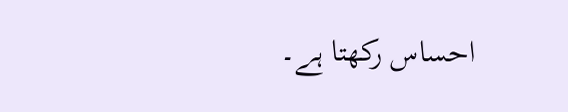احساس رکھتا ہے۔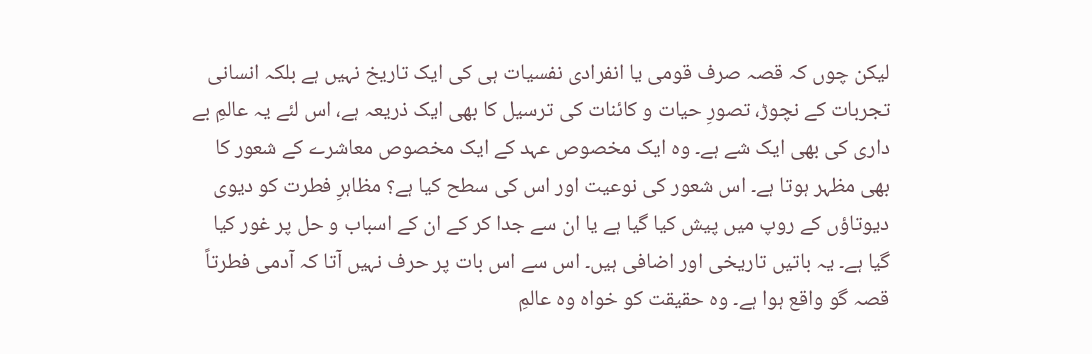لیکن چوں کہ قصہ صرف قومی یا انفرادی نفسیات ہی کی ایک تاریخ نہیں ہے بلکہ انسانی تجربات کے نچوڑ، تصورِ حیات و کائنات کی ترسیل کا بھی ایک ذریعہ ہے، اس لئے یہ عالمِ بے داری کی بھی ایک شے ہے۔ وہ ایک مخصوص عہد کے ایک مخصوص معاشرے کے شعور کا بھی مظہر ہوتا ہے۔ اس شعور کی نوعیت اور اس کی سطح کیا ہے؟ مظاہرِ فطرت کو دیوی دیوتاؤں کے روپ میں پیش کیا گیا ہے یا ان سے جدا کر کے ان کے اسباب و حل پر غور کیا گیا ہے۔ یہ باتیں تاریخی اور اضافی ہیں۔ اس سے اس بات پر حرف نہیں آتا کہ آدمی فطرتاً قصہ گو واقع ہوا ہے۔ وہ حقیقت کو خواہ وہ عالمِ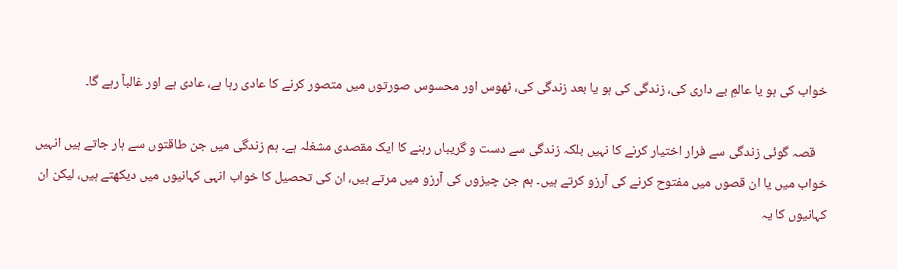خواب کی ہو یا عالمِ بے داری کی، زندگی کی ہو یا بعد زندگی کی، ٹھوس اور محسوس صورتوں میں متصور کرنے کا عادی رہا ہے، عادی ہے اور غالباً رہے گا۔

    قصہ گوئی زندگی سے فرار اختیار کرنے کا نہیں بلکہ زندگی سے دست و گریباں رہنے کا ایک مقصدی مشغلہ ہے۔ ہم زندگی میں جن طاقتوں سے ہار جاتے ہیں انہیں خواب میں یا ان قصوں میں مفتوح کرنے کی آرزو کرتے ہیں۔ ہم جن چیزوں کی آرزو میں مرتے ہیں، ان کی تحصیل کا خواب انہی کہانیوں میں دیکھتے ہیں، لیکن ان کہانیوں کا یہ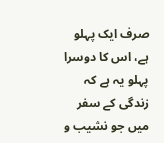صرف ایک پہلو ہے، اس کا دوسرا پہلو یہ ہے کہ زندگی کے سفر میں جو نشیب و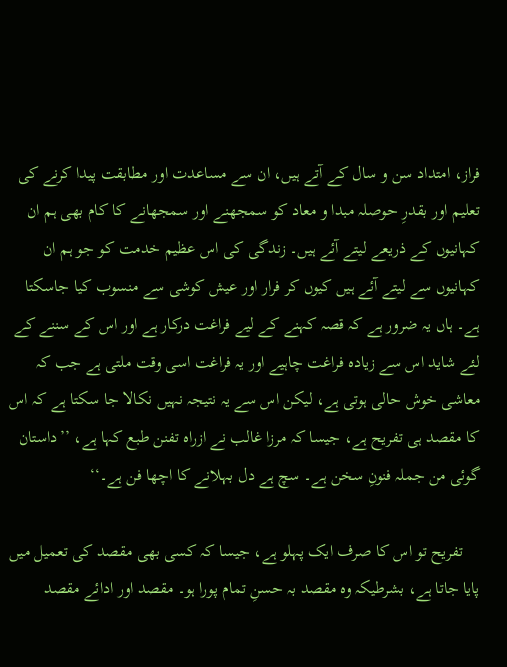فراز، امتداد سن و سال کے آتے ہیں، ان سے مساعدت اور مطابقت پیدا کرنے کی تعلیم اور بقدرِ حوصلہ مبدا و معاد کو سمجھنے اور سمجھانے کا کام بھی ہم ان کہانیوں کے ذریعے لیتے آئے ہیں۔ زندگی کی اس عظیم خدمت کو جو ہم ان کہانیوں سے لیتے آئے ہیں کیوں کر فرار اور عیش کوشی سے منسوب کیا جاسکتا ہے۔ ہاں یہ ضرور ہے کہ قصہ کہنے کے لیے فراغت درکار ہے اور اس کے سننے کے لئے شاید اس سے زیادہ فراغت چاہیے اور یہ فراغت اسی وقت ملتی ہے جب کہ معاشی خوش حالی ہوتی ہے، لیکن اس سے یہ نتیجہ نہیں نکالا جا سکتا ہے کہ اس کا مقصد ہی تفریح ہے، جیسا کہ مرزا غالب نے ازراہ تفنن طبع کہا ہے، ’’داستان گوئی من جملہ فنونِ سخن ہے۔ سچ ہے دل بہلانے کا اچھا فن ہے۔‘‘

    تفریح تو اس کا صرف ایک پہلو ہے، جیسا کہ کسی بھی مقصد کی تعمیل میں پایا جاتا ہے، بشرطیکہ وہ مقصد بہ حسنِ تمام پورا ہو۔ مقصد اور ادائے مقصد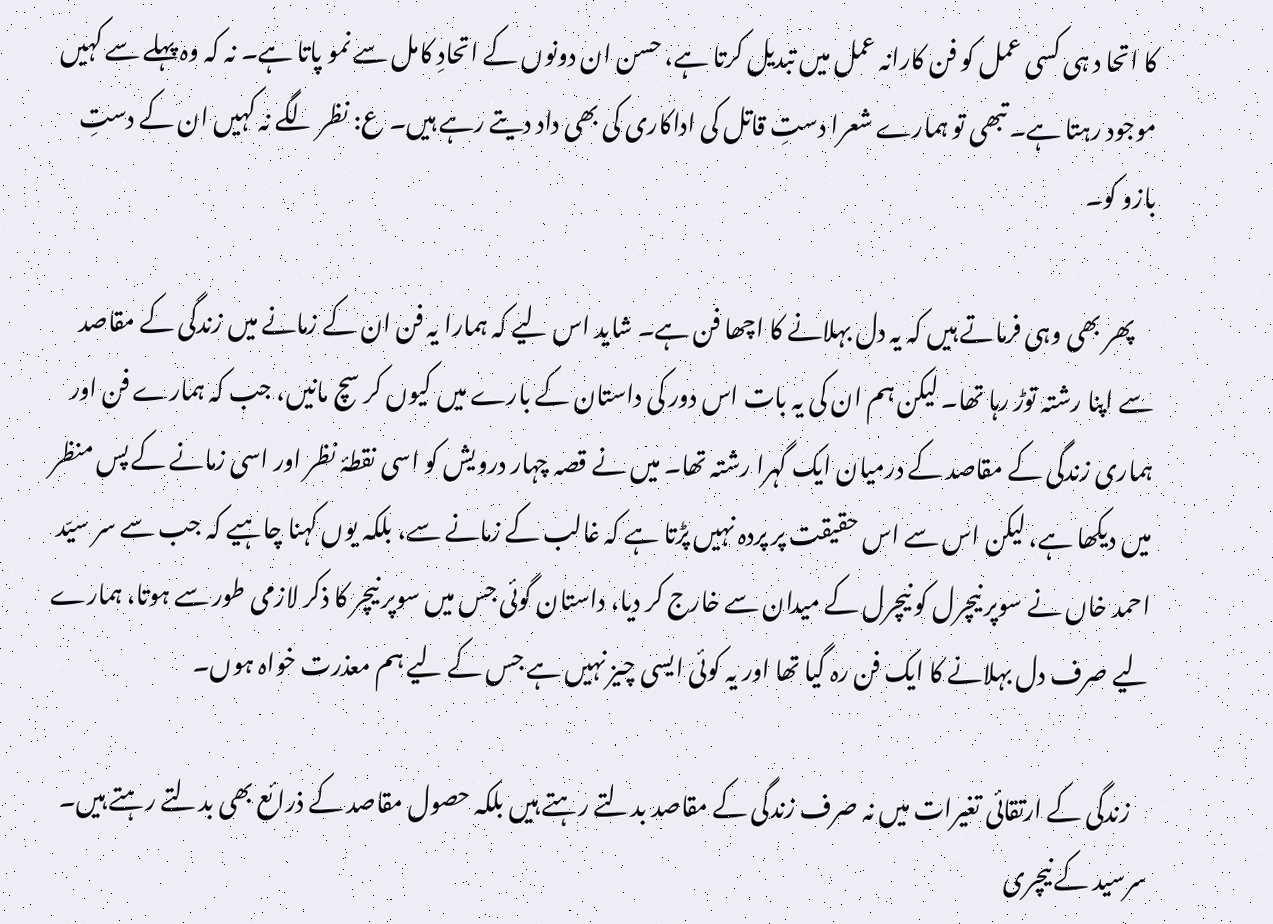کا اتحا د ہی کسی عمل کو فن کارانہ عمل میں تبدیل کرتا ہے، حسن ان دونوں کے اتحادِ کامل سے نمو پاتا ہے۔ نہ کہ وہ پہلے سے کہیں موجود رہتا ہے۔ تبھی تو ہمارے شعرا دستِ قاتل کی اداکاری کی بھی داد دیتے رہے ہیں۔ ع: نظر لگے نہ کہیں ان کے دستِ بازو کو۔

    پھر بھی وہی فرماتے ہیں کہ یہ دل بہلانے کا اچھا فن ہے۔ شاید اس لیے کہ ہمارا یہ فن ان کے زمانے میں زندگی کے مقاصد سے اپنا رشتہ توڑ رہا تھا۔ لیکن ہم ان کی یہ بات اس دور کی داستان کے بارے میں کیوں کر سچ مانیں، جب کہ ہمارے فن اور ہماری زندگی کے مقاصد کے درمیان ایک گہرا رشتہ تھا۔ میں نے قصہ چہار درویش کو اسی نقطۂ نظر اور اسی زمانے کے پس منظر میں دیکھا ہے، لیکن اس سے اس حقیقت پر پردہ نہیں پڑتا ہے کہ غالب کے زمانے سے، بلکہ یوں کہنا چاہیے کہ جب سے سر سیّد احمد خاں نے سوپر نیچرل کو نیچرل کے میدان سے خارج کر دیا، داستان گوئی جس میں سوپر نیچر کا ذکر لازمی طور سے ہوتا، ہمارے لیے صرف دل بہلانے کا ایک فن رہ گیا تھا اور یہ کوئی ایسی چیز نہیں ہے جس کے لیے ہم معذرت خواہ ہوں۔

    زندگی کے ارتقائی تغیرات میں نہ صرف زندگی کے مقاصد بدلتے رہتے ہیں بلکہ حصول مقاصد کے ذرائع بھی بدلتے رہتے ہیں۔ سرسید کے نیچری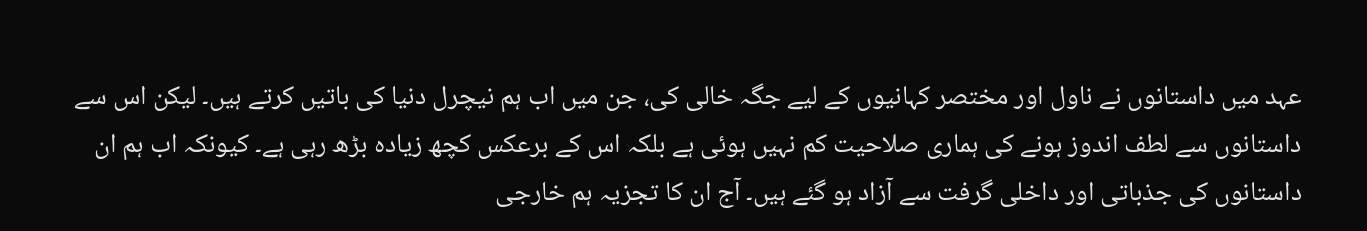عہد میں داستانوں نے ناول اور مختصر کہانیوں کے لیے جگہ خالی کی، جن میں اب ہم نیچرل دنیا کی باتیں کرتے ہیں۔ لیکن اس سے داستانوں سے لطف اندوز ہونے کی ہماری صلاحیت کم نہیں ہوئی ہے بلکہ اس کے برعکس کچھ زیادہ بڑھ رہی ہے۔ کیونکہ اب ہم ان داستانوں کی جذباتی اور داخلی گرفت سے آزاد ہو گئے ہیں۔ آج ان کا تجزیہ ہم خارجی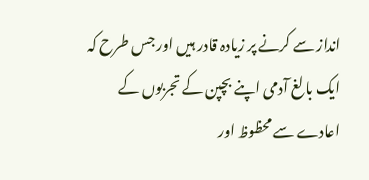انداز سے کرنے پر زیادہ قادر ہیں اور جس طرح کہ ایک بالغ آدمی اپنے بچپن کے تجربوں کے اعادے سے محظوظ اور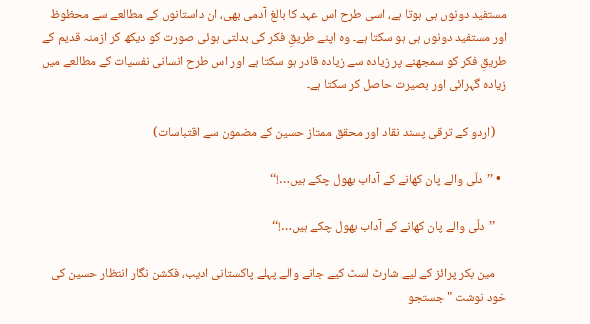مستفید دونوں ہی ہوتا ہے، اسی طرح اس عہد کا بالغ آدمی بھی، ان داستانوں کے مطالعے سے محظوظ اور مستفید دونوں ہی ہو سکتا ہے۔ وہ اپنے طریقِ فکر کی بدلتی ہوئی صورت کو دیکھ کر ازمنہ قدیم کے طریقِ فکر کو سمجھنے پر زیادہ سے زیادہ قادر ہو سکتا ہے اور اس طرح انسانی نفسیات کے مطالعے میں زیادہ گہرائی اور بصیرت حاصل کر سکتا ہے۔

    (اردو کے ترقی پسند نقاد اور محقق ممتاز حسین کے مضمون سے اقتباسات)

  • ’’دلّی والے پان کھانے کے آداب بھول چکے ہیں…!‘‘

    ’’دلّی والے پان کھانے کے آداب بھول چکے ہیں…!‘‘

    مین بکر پرائز کے لیے شارٹ لسٹ کیے جانے والے پہلے پاکستانی ادیب، فکشن نگار انتظار حسین کی خود نوشت "جستجو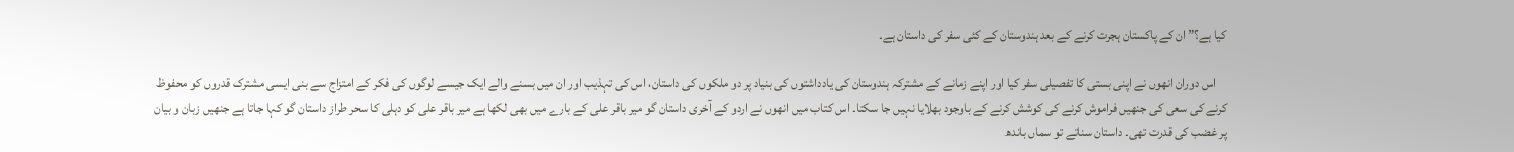کیا ہے؟” ان کے پاکستان ہجرت کرنے کے بعد ہندوستان کے کئی سفر کی داستان ہے۔

    اس دوران انھوں نے اپنی بستی کا تفصیلی سفر کیا اور اپنے زمانے کے مشترکہ ہندوستان کی یادداشتوں کی بنیاد پر دو ملکوں کی داستان، اس کی تہذیب اور ان میں بسنے والے ایک جیسے لوگوں کی فکر کے امتزاج سے بنی ایسی مشترک قدروں کو محفوظ کرنے کی سعی کی جنھیں فراموش کرنے کی کوشش کرنے کے باوجود بھلایا نہیں جا سکتا۔ اس کتاب میں انھوں نے اردو کے آخری داستان گو میر باقر علی کے بارے میں بھی لکھا ہے میر باقر علی کو دہلی کا سحر طراز داستان گو کہا جاتا ہے جنھیں‌ زبان و بیان پر غضب کی قدرت تھی۔ داستان سناتے تو سماں باندھ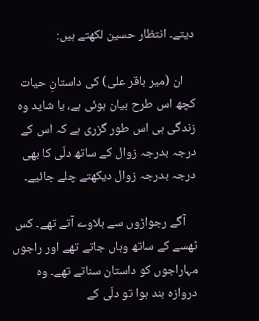دیتے۔ انتظار حسین لکھتے ہیں:

    ان (میر باقر علی) کی داستانِ حیات کچھ اس طرح بیان ہوئی ہے، یا شاید وہ زندگی ہی اس طور گزری ہے کہ اس کے درجہ بدرجہ زوال کے ساتھ دلّی کا بھی درجہ بدرجہ زوال دیکھتے چلے جائیے۔

    آگے رجواڑوں سے بلاوے آتے تھے۔ کس ٹھسے کے ساتھ وہاں جاتے تھے اور راجوں مہاراجوں کو داستان سناتے تھے۔ وہ دروازہ بند ہوا تو دلّی کے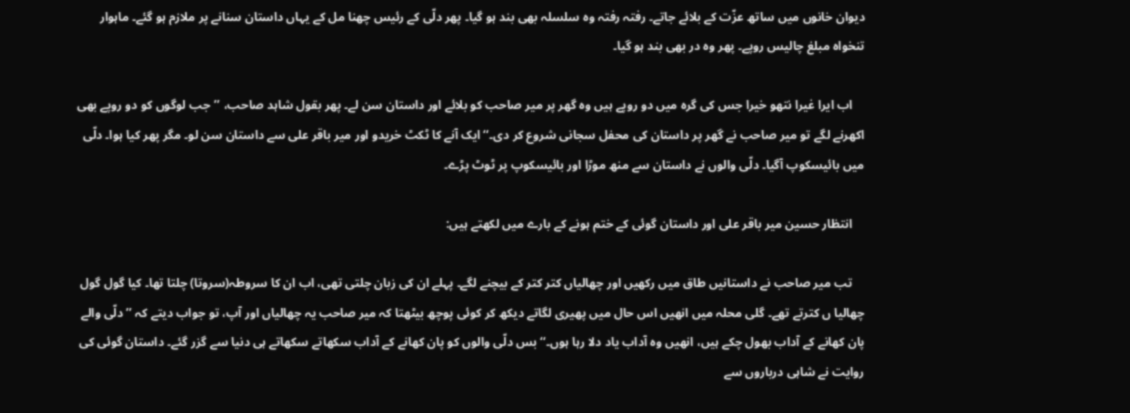دیوان خانوں میں ساتھ عزّت کے بلائے جاتے۔ رفتہ رفتہ وہ سلسلہ بھی بند ہو گیا۔ پھر دلّی کے رئیس چھنا مل کے یہاں داستان سنانے پر ملازم ہو گئے۔ ماہوار تنخواہ مبلغ چالیس روپے۔ پھر وہ در بھی بند ہو گیا۔

    اب ایرا غیرا نتھو خیرا جس کی گرہ میں دو روپے ہیں وہ گھر پر میر صاحب کو بلائے اور داستان سن لے۔ پھر بقول شاہد صاحب، ’’جب لوگوں کو دو روپے بھی اکھرنے لگے تو میر صاحب نے گھر پر داستان کی محفل سجانی شروع کر دی۔‘‘ ایک آنے کا ٹکٹ خریدو اور میر باقر علی سے داستان سن لو۔ مگر پھر کیا ہوا۔ دلّی میں بائیسکوپ آگیا۔ دلّی والوں نے داستان سے منھ موڑا اور بائیسکوپ پر ٹوٹ پڑے۔

    انتظار حسین میر باقر علی اور داستان گوئی کے ختم ہونے کے بارے میں لکھتے ہیں:

    تب میر صاحب نے داستانیں طاق میں رکھیں اور چھالیاں کتر کتر کے بیچنے لگے۔ پہلے ان کی زبان چلتی تھی، اب ان کا سروطہ(سروتا) چلتا تھا۔ کیا گول گول چھالیا ں کترتے تھے۔ گلی محلہ میں انھیں اس حال میں پھیری لگاتے دیکھ کر کوئی پوچھ بیٹھتا کہ میر صاحب یہ چھالیاں اور آپ، تو جواب دیتے کہ ’’دلّی والے پان کھانے کے آداب بھول چکے ہیں، انھیں وہ آداب یاد دلا رہا ہوں۔‘‘ بس دلّی والوں کو پان کھانے کے آداب سکھاتے سکھاتے ہی دنیا سے گزر گئے۔ داستان گوئی کی روایت نے شاہی درباروں سے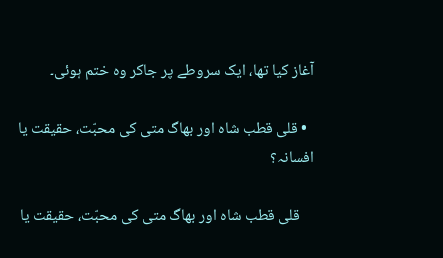آغاز کیا تھا، ایک سروطے پر جاکر وہ ختم ہوئی۔

  • قلی قطب شاہ اور بھاگ متی کی محبّت، حقیقت یا افسانہ؟

    قلی قطب شاہ اور بھاگ متی کی محبّت، حقیقت یا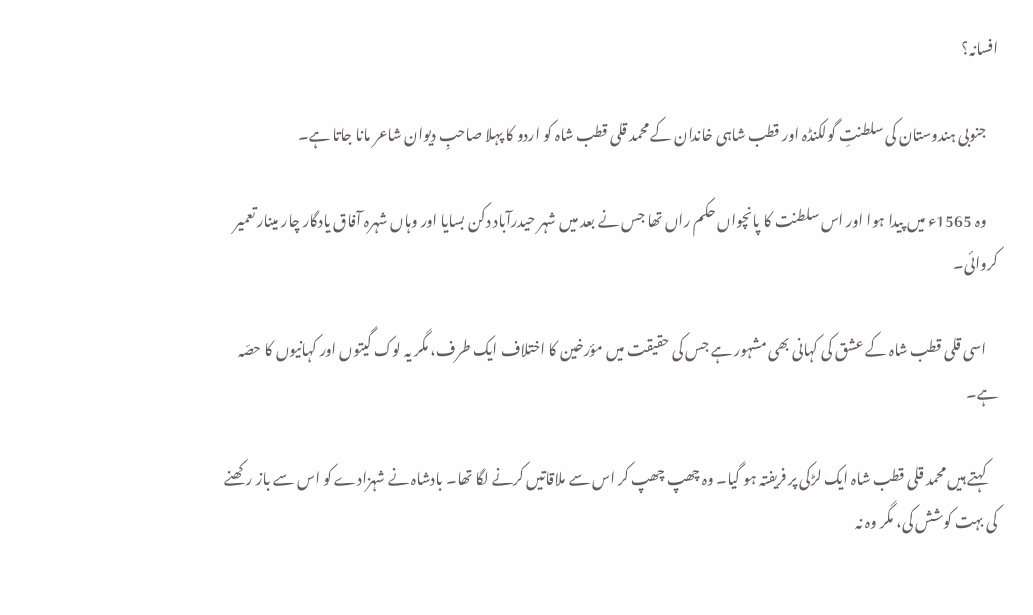افسانہ؟

    جنوبی ہندوستان کی سلطنتِ گولکنڈہ اور قطب شاہی خاندان کے محمد قلی قطب شاہ کو اردو کا پہلا صاحبِ دیوان شاعر مانا جاتا ہے۔

    وہ 1565ء میں‌ پیدا ہوا اور اس سلطنت کا پانچواں حکم راں تھا جس نے بعد میں شہر حیدرآباد دکن بسایا اور وہاں شہرہ آفاق یادگار چار مینار تعمیر کروائی۔

    اسی قلی قطب شاہ کے عشق کی کہانی بھی مشہور ہے جس کی حقیقت میں مؤرخین کا اختلاف ایک طرف، مگر یہ لوک گیتوں اور کہانیوں کا حصّہ ہے۔

    کہتے ہیں محمد قلی قطب شاہ ایک لڑکی پر فریفتہ ہو گیا۔ وہ چھپ چھپ کر اس سے ملاقاتیں کرنے لگا تھا۔ بادشاہ نے شہزادے کو اس سے باز رکھنے کی بہت کوشش کی، مگر وہ نہ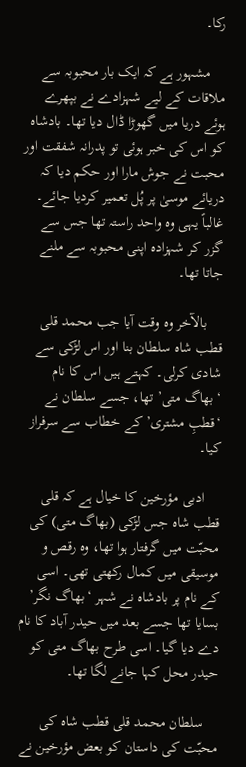رکا۔

    مشہور ہے کہ ایک بار محبوبہ سے ملاقات کے لیے شہزادے نے بپھرے ہوئے دریا میں گھوڑا ڈال دیا تھا۔ بادشاہ کو اس کی خبر ہوئی تو پدرانہ شفقت اور محبت نے جوش مارا اور حکم دیا کہ دریائے موسیٰ پر پُل تعمیر کردیا جائے۔ غالباً یہی وہ واحد راستہ تھا جس سے گزر کر شہزادہ اپنی محبوبہ سے ملنے جاتا تھا۔

    بالآخر وہ وقت آیا جب محمد قلی قطب شاہ سلطان بنا اور اس لڑکی سے شادی کرلی۔ کہتے ہیں اس کا نام ‘بھاگ متی’ تھا، جسے سلطان نے ‘قطبِ مشتری’ کے خطاب سے سرفراز کیا۔

    ادبی مؤرخین کا خیال ہے کہ قلی قطب شاہ جس لڑکی (بھاگ متی) کی محبّت میں‌ گرفتار ہوا تھا، وہ رقص و موسیقی میں کمال رکھتی تھی۔ اسی کے نام پر بادشاہ نے شہر ‘بھاگ نگر’ بسایا تھا جسے بعد میں حیدر آباد کا نام دے دیا گیا۔ اسی طرح بھاگ متی کو حیدر محل کہا جانے لگا تھا۔

    سلطان محمد قلی قطب شاہ کی محبّت کی داستان کو بعض مؤرخین نے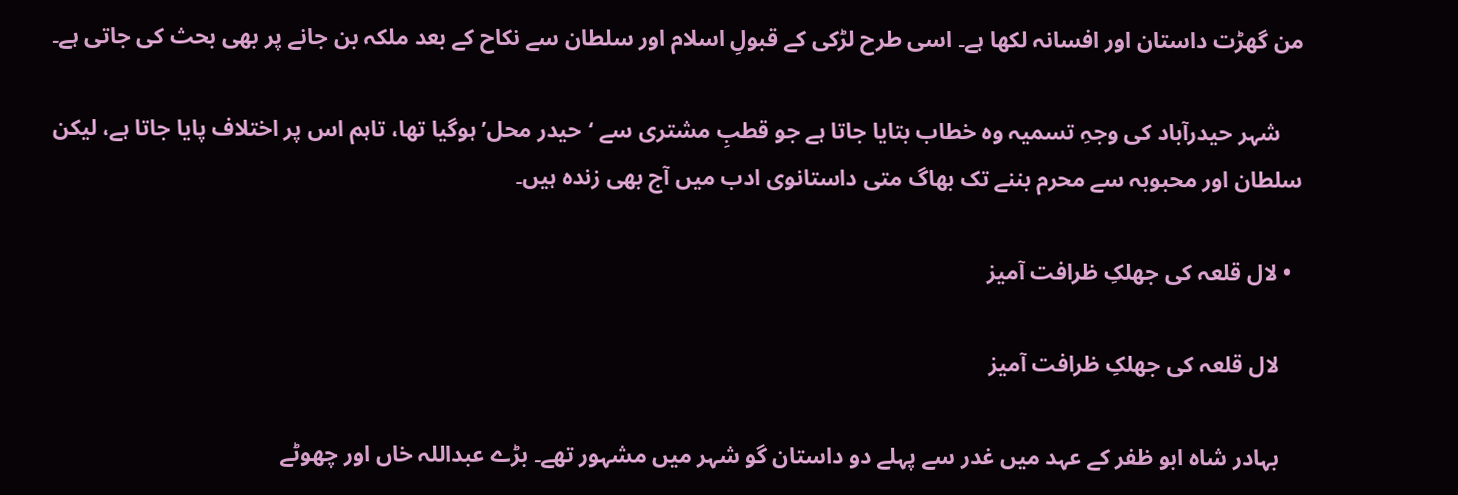من گھڑت داستان اور افسانہ لکھا ہے۔ اسی طرح لڑکی کے قبولِ اسلام اور سلطان سے نکاح کے بعد ملکہ بن جانے پر بھی بحث کی جاتی ہے۔

    شہر حیدرآباد کی وجہِ تسمیہ وہ خطاب بتایا جاتا ہے جو قطبِ‌ مشتری سے ‘حیدر محل’ ہوگیا تھا، تاہم اس پر اختلاف پایا جاتا ہے، لیکن سلطان اور محبوبہ سے محرم بننے تک بھاگ متی داستانوی ادب میں آج بھی زندہ ہیں۔

  • لال قلعہ کی جھلکِ ظرافت آمیز

    لال قلعہ کی جھلکِ ظرافت آمیز

    بہادر شاہ ابو ظفر کے عہد میں غدر سے پہلے دو داستان گو شہر میں مشہور تھے۔ بڑے عبداللہ خاں اور چھوٹے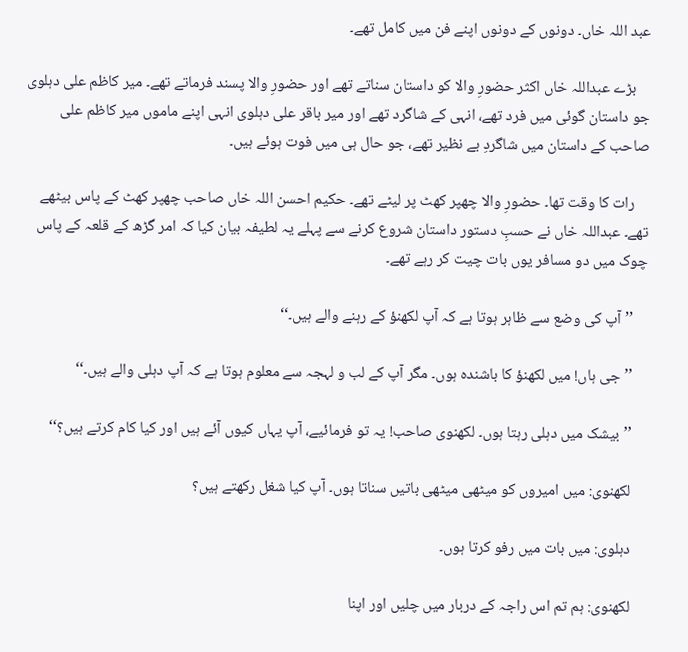عبد اللہ خاں۔ دونوں کے دونوں اپنے فن میں کامل تھے۔

    بڑے عبداللہ خاں اکثر حضورِ والا کو داستان سناتے تھے اور حضورِ والا پسند فرماتے تھے۔ میر کاظم علی دہلوی جو داستان گوئی میں فرد تھے، انہی کے شاگرد تھے اور میر باقر علی دہلوی انہی اپنے ماموں میر کاظم علی صاحب کے داستان میں شاگردِ بے نظیر تھے، جو حال ہی میں فوت ہوئے ہیں۔

    رات کا وقت تھا۔ حضورِ والا چھپر کھٹ پر لیٹے تھے۔ حکیم احسن اللہ خاں صاحب چھپر کھٹ کے پاس بیٹھے تھے۔ عبداللہ خاں نے حسبِ دستور داستان شروع کرنے سے پہلے یہ لطیفہ بیان کیا کہ امر گڑھ کے قلعہ کے پاس چوک میں دو مسافر یوں بات چیت کر رہے تھے۔

    ’’آپ کی وضع سے ظاہر ہوتا ہے کہ آپ لکھنؤ کے رہنے والے ہیں۔‘‘

    ’’جی ہاں! میں لکھنؤ کا باشندہ ہوں۔ مگر آپ کے لب و لہجہ سے معلوم ہوتا ہے کہ آپ دہلی والے ہیں۔‘‘

    ’’بیشک میں دہلی رہتا ہوں۔ لکھنوی صاحب! یہ تو فرمائیے، آپ یہاں کیوں آئے ہیں اور کیا کام کرتے ہیں؟‘‘

    لکھنوی: میں امیروں کو میٹھی میٹھی باتیں سناتا ہوں۔ آپ کیا شغل رکھتے ہیں؟

    دہلوی: میں بات میں رفو کرتا ہوں۔

    لکھنوی: ہم تم اس راجہ کے دربار میں چلیں اور اپنا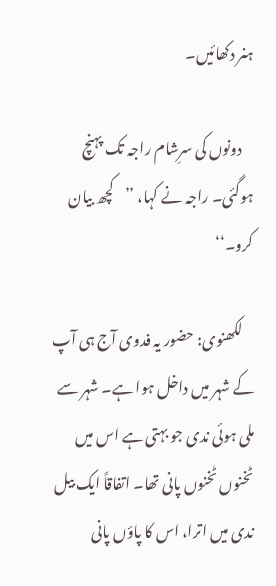ہنر دکھائیں۔

    دونوں کی سرِشام راجہ تک پہنچ ہوگئی۔ راجہ نے کہا، ’’کچھ بیان کرو۔‘‘

    لکھنوی: حضور یہ فدوی آج ہی آپ کے شہر میں داخل ہوا ہے۔ شہر سے ملی ہوئی ندی جو بہتی ہے اس میں ٹخنوں ٹخنوں پانی تھا۔ اتفاقاً ایک بیل ندی میں اترا، اس کا پاؤں پانی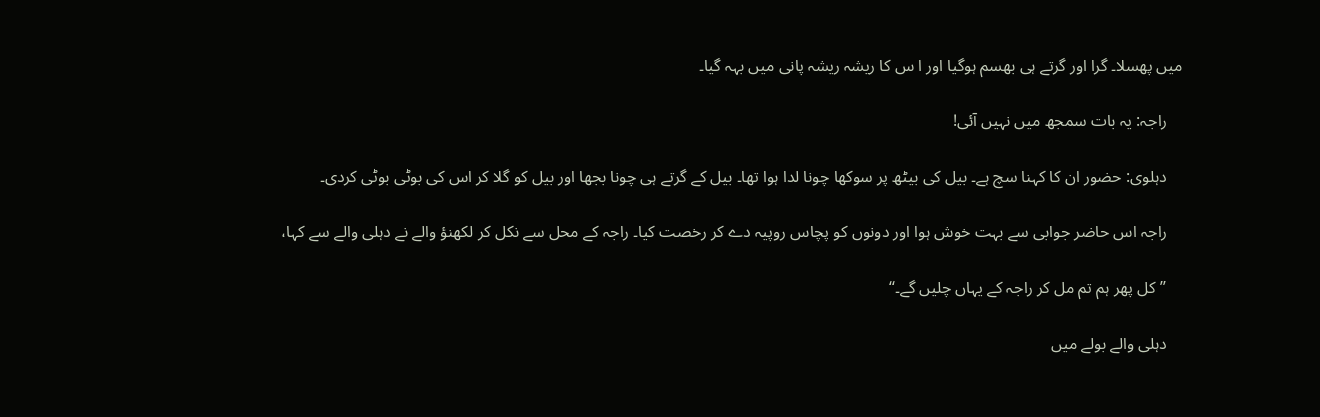میں پھسلا۔ گرا اور گرتے ہی بھسم ہوگیا اور ا س کا ریشہ ریشہ پانی میں بہہ گیا۔

    راجہ: یہ بات سمجھ میں نہیں آئی!

    دہلوی: حضور ان کا کہنا سچ ہے۔ بیل کی بیٹھ پر سوکھا چونا لدا ہوا تھا۔ بیل کے گرتے ہی چونا بجھا اور بیل کو گلا کر اس کی بوٹی بوٹی کردی۔

    راجہ اس حاضر جوابی سے بہت خوش ہوا اور دونوں کو پچاس روپیہ دے کر رخصت کیا۔ راجہ کے محل سے نکل کر لکھنؤ والے نے دہلی والے سے کہا،

    ’’کل پھر ہم تم مل کر راجہ کے یہاں چلیں گے۔‘‘

    دہلی والے بولے میں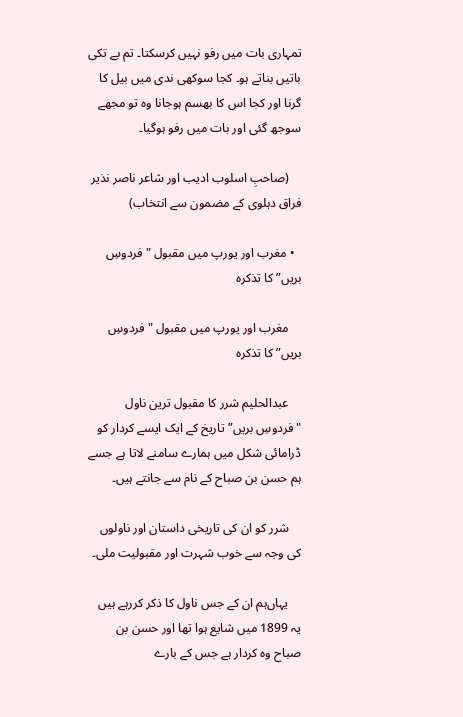تمہاری بات میں رفو نہیں کرسکتا۔ تم بے تکی باتیں بناتے ہو۔ کجا سوکھی ندی میں بیل کا گرنا اور کجا اس کا بھسم ہوجانا وہ تو مجھے سوجھ گئی اور بات میں رفو ہوگیا۔

    (صاحبِ اسلوب ادیب اور شاعر ناصر نذیر فراق دہلوی کے مضمون سے انتخاب)

  • مغرب اور یورپ میں مقبول "فردوسِ بریں” کا تذکرہ

    مغرب اور یورپ میں مقبول "فردوسِ بریں” کا تذکرہ

    عبدالحلیم شرر کا مقبول ترین ناول "فردوسِ بریں” تاریخ کے ایک ایسے کردار کو ڈرامائی شکل میں ہمارے سامنے لاتا ہے جسے ہم حسن بن صباح کے نام سے جانتے ہیں۔

    شرر کو ان کی تاریخی داستان اور ‌ناولوں کی وجہ سے خوب شہرت اور مقبولیت ملی۔

    یہاں‌ہم ان کے جس ناول کا ذکر کررہے ہیں یہ 1899 میں شایع ہوا تھا اور حسن بن صباح وہ کردار ہے جس کے بارے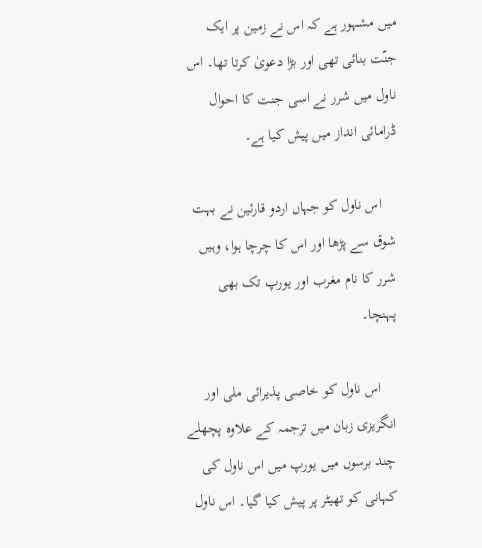میں‌ مشہور ہے کہ اس نے زمین پر ایک جنّت بنائی تھی اور بڑا دعویٰ کرتا تھا۔ اس ناول میں‌ شرر نے اسی جنت کا احوال ڈرامائی انداز میں پیش کیا ہے۔

    اس ناول کو جہاں‌ اردو قارئین نے بہت شوق سے پڑھا اور اس کا چرچا ہوا، وہیں‌ شرر کا نام مغرب اور یورپ تک بھی پہنچا۔

    اس ناول کو خاصی پذیرائی ملی اور انگریزی زبان میں ترجمہ کے علاوہ پچھلے چند برسوں‌ میں یورپ میں اس ناول کی کہانی کو تھیٹر پر پیش کیا گیا۔ اس ناول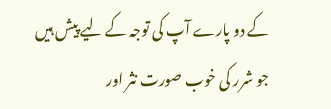کے دو پارے آپ کی توجہ کے لیے پیش ہیں جو شرر کی خوب صورت نثر اور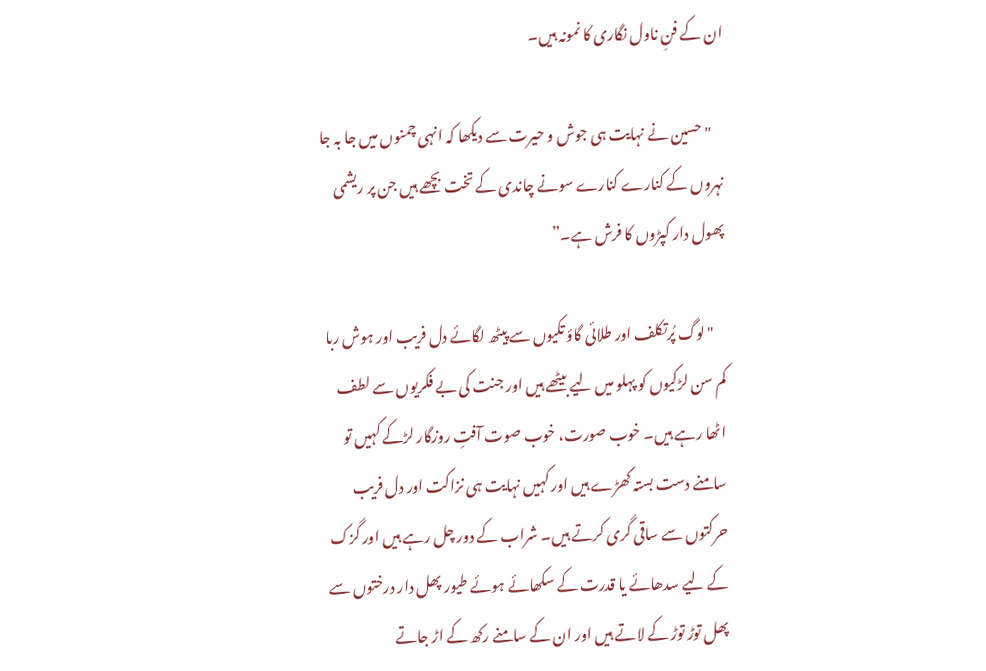ان کے فنِ ناول نگاری کا نمونہ ہیں۔

    "حسین نے نہایت ہی جوش و حیرت سے دیکھا کہ انہی چمنوں میں جا بہ جا نہروں کے کنارے کنارے سونے چاندی کے تخت بچھے ہیں جن پر ریشمی پھول دار کپڑوں کا فرش ہے۔”

    "لوگ پُرتکلف اور طلائی گاؤ تکیوں سے پیٹھ لگائے دل فریب اور ہوش ربا کم سن لڑکیوں کو پہلو میں لیے بیٹھے ہیں اور جنت کی بے فکریوں سے لطف اٹھا رہے ہیں۔ خوب صورت، خوب صوت آفتِ روزگار لڑکے کہیں تو سامنے دست بستہ کھڑے ہیں اور کہیں نہایت ہی نزاکت اور دل فریب حرکتوں سے ساقی گری کرتے ہیں۔ شراب کے دور چل رہے ہیں اور گزک کے لیے سدھائے یا قدرت کے سکھائے ہوئے طیور پھل دار درختوں سے پھل توڑ توڑ کے لاتے ہیں اور ان کے سامنے رکھ کے اڑ جاتے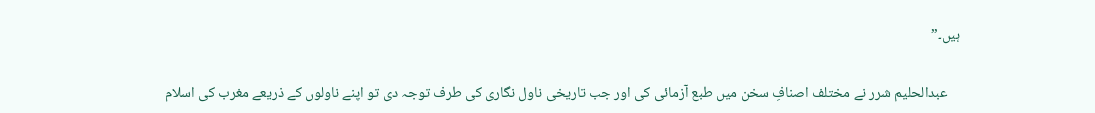ہیں۔”

    عبدالحلیم شرر نے مختلف اصنافِ سخن میں طبع آزمائی کی اور جب تاریخی ناول نگاری کی طرف توجہ دی تو اپنے ناولوں کے ذریعے مغرب کی اسلام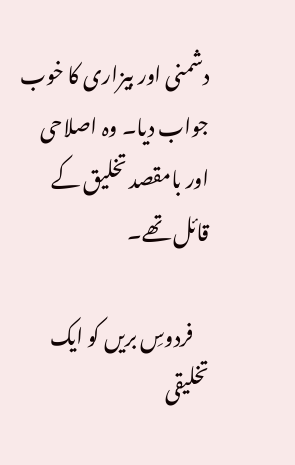دشمنی اور بیزاری کا خوب جواب دیا۔ وہ اصلاحی اور بامقصد تخلیق کے قائل تھے۔

    فردوسِ بریں کو ایک تخلیقی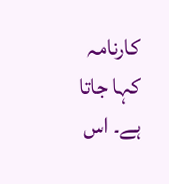کارنامہ کہا جاتا ہے۔ اس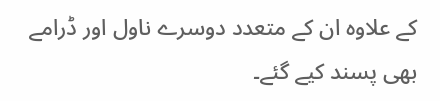کے علاوہ ان کے متعدد دوسرے ناول اور ڈرامے بھی پسند کیے گئے۔